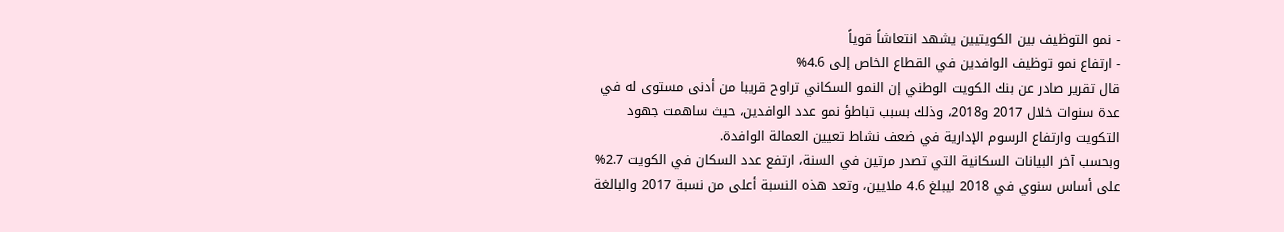- نمو التوظيف بين الكويتيين يشهد انتعاشاً قوياً
- ارتفاع نمو توظيف الوافدين في القطاع الخاص إلى 4.6%
قال تقرير صادر عن بنك الكويت الوطني إن النمو السكاني تراوح قريبا من أدنى مستوى له في عدة سنوات خلال 2017 و2018، وذلك بسبب تباطؤ نمو عدد الوافدين، حيث ساهمت جهود التكويت وارتفاع الرسوم الإدارية في ضعف نشاط تعيين العمالة الوافدة.
وبحسب آخر البيانات السكانية التي تصدر مرتين في السنة، ارتفع عدد السكان في الكويت 2.7% على أساس سنوي في 2018 ليبلغ 4.6 ملايين، وتعد هذه النسبة أعلى من نسبة 2017 والبالغة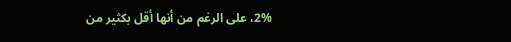2%، على الرغم من أنها أقل بكثير من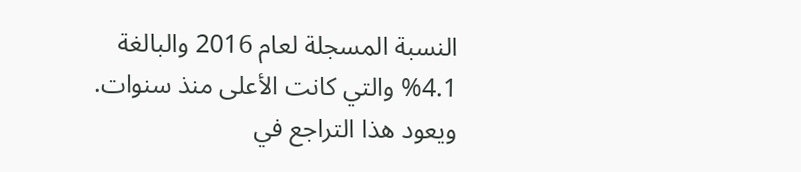النسبة المسجلة لعام 2016 والبالغة 4.1% والتي كانت الأعلى منذ سنوات. ويعود هذا التراجع في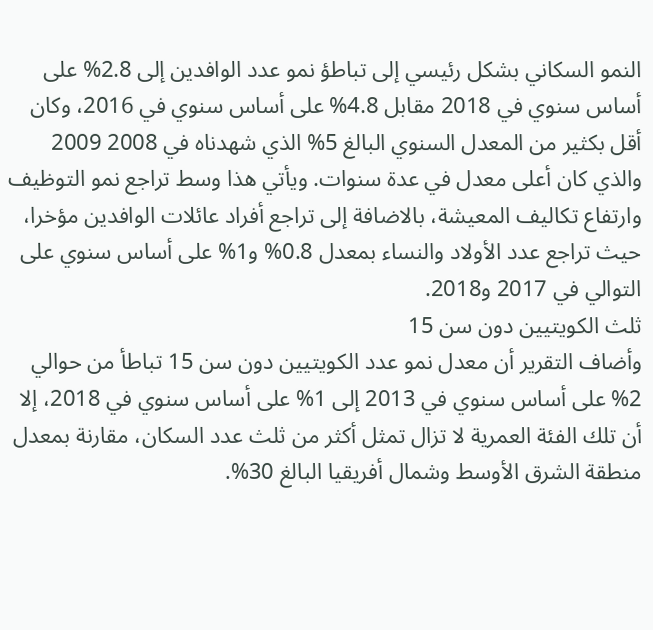النمو السكاني بشكل رئيسي إلى تباطؤ نمو عدد الوافدين إلى 2.8% على أساس سنوي في 2018 مقابل 4.8% على أساس سنوي في 2016، وكان أقل بكثير من المعدل السنوي البالغ 5% الذي شهدناه في 2008 2009 والذي كان أعلى معدل في عدة سنوات. ويأتي هذا وسط تراجع نمو التوظيف وارتفاع تكاليف المعيشة، بالاضافة إلى تراجع أفراد عائلات الوافدين مؤخرا، حيث تراجع عدد الأولاد والنساء بمعدل 0.8% و1% على أساس سنوي على التوالي في 2017 و2018.
ثلث الكويتيين دون سن 15
وأضاف التقرير أن معدل نمو عدد الكويتيين دون سن 15 تباطأ من حوالي 2% على أساس سنوي في 2013 إلى 1% على أساس سنوي في 2018، إلا أن تلك الفئة العمرية لا تزال تمثل أكثر من ثلث عدد السكان، مقارنة بمعدل منطقة الشرق الأوسط وشمال أفريقيا البالغ 30%.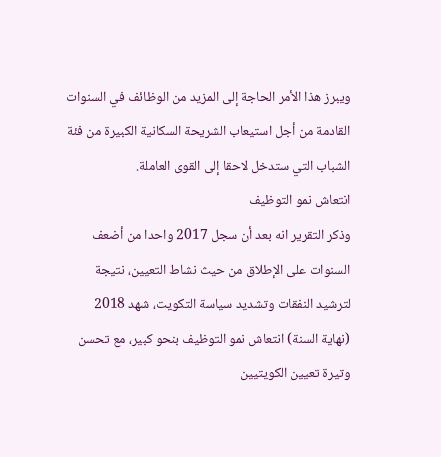ويبرز هذا الأمر الحاجة إلى المزيد من الوظائف في السنوات القادمة من أجل استيعاب الشريحة السكانية الكبيرة من فئة الشباب التي ستدخل لاحقا إلى القوى العاملة.
انتعاش نمو التوظيف
وذكر التقرير انه بعد أن سجل 2017 واحدا من أضعف السنوات على الإطلاق من حيث نشاط التعيين، نتيجة لترشيد النفقات وتشديد سياسة التكويت، شهد 2018 (نهاية السنة) انتعاش نمو التوظيف بنحو كبير، مع تحسن وتيرة تعيين الكويتيين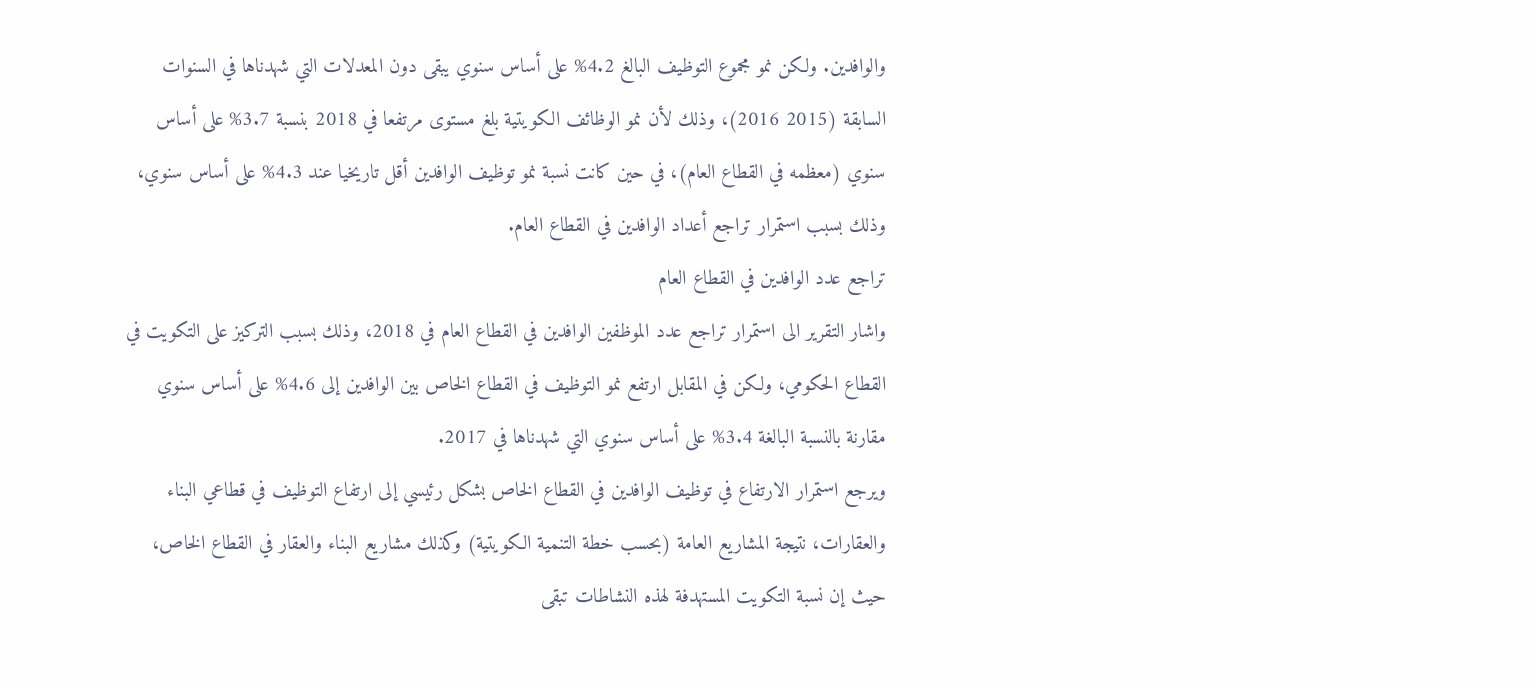والوافدين. ولكن نمو مجموع التوظيف البالغ 4.2% على أساس سنوي يبقى دون المعدلات التي شهدناها في السنوات السابقة (2015 2016)، وذلك لأن نمو الوظائف الكويتية بلغ مستوى مرتفعا في 2018 بنسبة 3.7% على أساس سنوي (معظمه في القطاع العام)، في حين كانت نسبة نمو توظيف الوافدين أقل تاريخيا عند 4.3% على أساس سنوي، وذلك بسبب استمرار تراجع أعداد الوافدين في القطاع العام.
تراجع عدد الوافدين في القطاع العام
واشار التقرير الى استمرار تراجع عدد الموظفين الوافدين في القطاع العام في 2018، وذلك بسبب التركيز على التكويت في القطاع الحكومي، ولكن في المقابل ارتفع نمو التوظيف في القطاع الخاص بين الوافدين إلى 4.6% على أساس سنوي مقارنة بالنسبة البالغة 3.4% على أساس سنوي التي شهدناها في 2017.
ويرجع استمرار الارتفاع في توظيف الوافدين في القطاع الخاص بشكل رئيسي إلى ارتفاع التوظيف في قطاعي البناء والعقارات، نتيجة المشاريع العامة (بحسب خطة التنمية الكويتية) وكذلك مشاريع البناء والعقار في القطاع الخاص، حيث إن نسبة التكويت المستهدفة لهذه النشاطات تبقى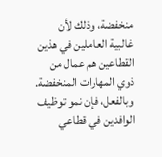منخفضة، وذلك لأن غالبية العاملين في هذين القطاعين هم عمال من ذوي المهارات المنخفضة. وبالفعل، فإن نمو توظيف الوافدين في قطاعي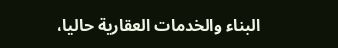البناء والخدمات العقارية حاليا،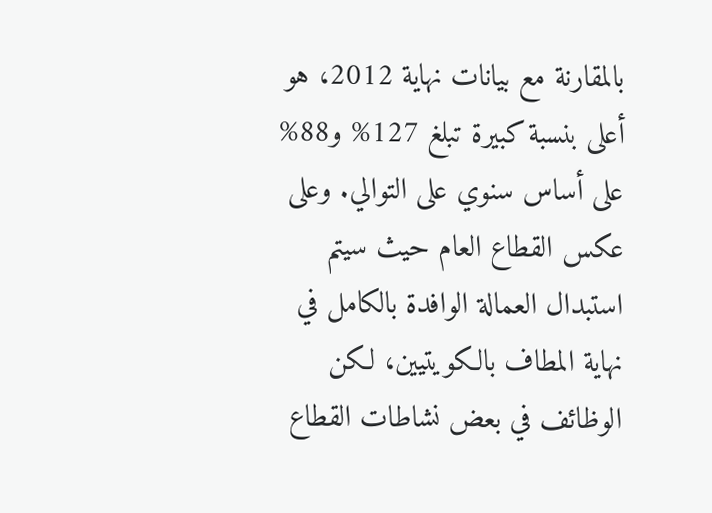بالمقارنة مع بيانات نهاية 2012، هو أعلى بنسبة كبيرة تبلغ 127% و88% على أساس سنوي على التوالي. وعلى عكس القطاع العام حيث سيتم استبدال العمالة الوافدة بالكامل في نهاية المطاف بالكويتيين، لكن الوظائف في بعض نشاطات القطاع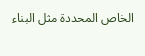الخاص المحددة مثل البناء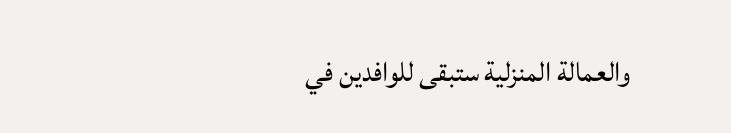والعمالة المنزلية ستبقى للوافدين في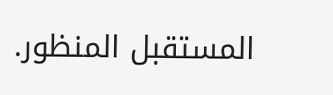المستقبل المنظور.